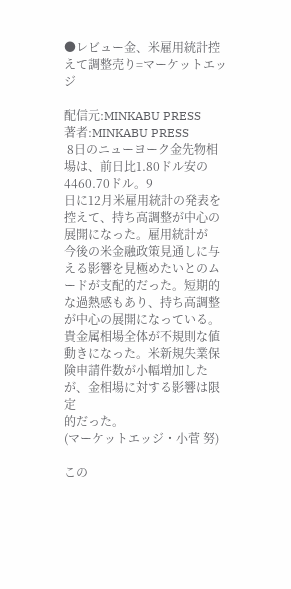●レビュー金、米雇用統計控えて調整売り=マーケットエッジ

配信元:MINKABU PRESS
著者:MINKABU PRESS
 8日のニューヨーク金先物相場は、前日比1.80ドル安の4460.70ドル。9
日に12月米雇用統計の発表を控えて、持ち高調整が中心の展開になった。雇用統計が
今後の米金融政策見通しに与える影響を見極めたいとのムードが支配的だった。短期的
な過熱感もあり、持ち高調整が中心の展開になっている。貴金属相場全体が不規則な値
動きになった。米新規失業保険申請件数が小幅増加したが、金相場に対する影響は限定
的だった。
(マーケットエッジ・小菅 努)

この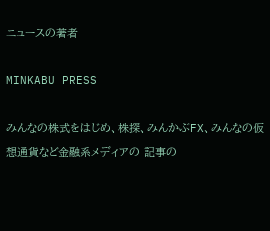ニュースの著者

MINKABU PRESS

みんなの株式をはじめ、株探、みんかぶFX、みんなの仮想通貨など金融系メディアの 記事の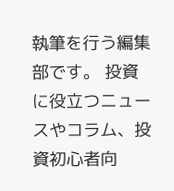執筆を行う編集部です。 投資に役立つニュースやコラム、投資初心者向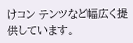けコン テンツなど幅広く提供しています。